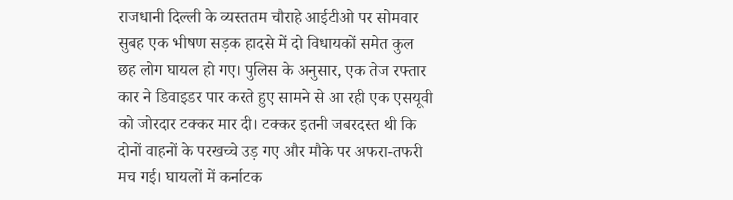राजधानी दिल्ली के व्यस्ततम चौराहे आईटीओ पर सोमवार सुबह एक भीषण सड़क हादसे में दो विधायकों समेत कुल छह लोग घायल हो गए। पुलिस के अनुसार, एक तेज रफ्तार कार ने डिवाइडर पार करते हुए सामने से आ रही एक एसयूवी को जोरदार टक्कर मार दी। टक्कर इतनी जबरदस्त थी कि दोनों वाहनों के परखच्चे उड़ गए और मौके पर अफरा-तफरी मच गई। घायलों में कर्नाटक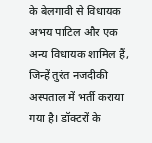के बेलगावी से विधायक अभय पाटिल और एक अन्य विधायक शामिल हैं, जिन्हें तुरंत नजदीकी अस्पताल में भर्ती कराया गया है। डॉक्टरों के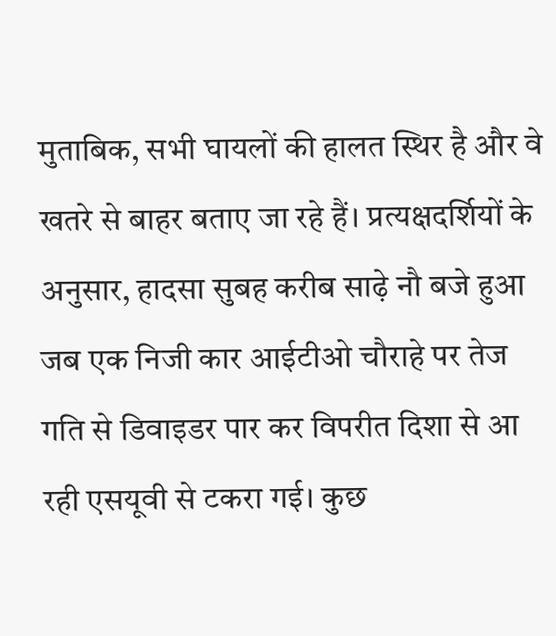मुताबिक, सभी घायलों की हालत स्थिर है और वे खतरे से बाहर बताए जा रहे हैं। प्रत्यक्षदर्शियों के अनुसार, हादसा सुबह करीब साढ़े नौ बजे हुआ जब एक निजी कार आईटीओ चौराहे पर तेज गति से डिवाइडर पार कर विपरीत दिशा से आ रही एसयूवी से टकरा गई। कुछ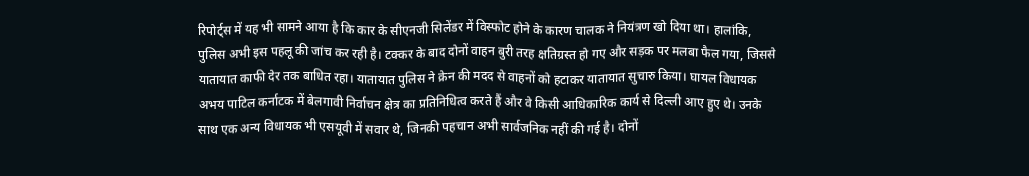रिपोर्ट्स में यह भी सामने आया है कि कार के सीएनजी सिलेंडर में विस्फोट होने के कारण चालक ने नियंत्रण खो दिया था। हालांकि, पुलिस अभी इस पहलू की जांच कर रही है। टक्कर के बाद दोनों वाहन बुरी तरह क्षतिग्रस्त हो गए और सड़क पर मलबा फैल गया, जिससे यातायात काफी देर तक बाधित रहा। यातायात पुलिस ने क्रेन की मदद से वाहनों को हटाकर यातायात सुचारु किया। घायल विधायक अभय पाटिल कर्नाटक में बेलगावी निर्वाचन क्षेत्र का प्रतिनिधित्व करते हैं और वे किसी आधिकारिक कार्य से दिल्ली आए हुए थे। उनके साथ एक अन्य विधायक भी एसयूवी में सवार थे, जिनकी पहचान अभी सार्वजनिक नहीं की गई है। दोनों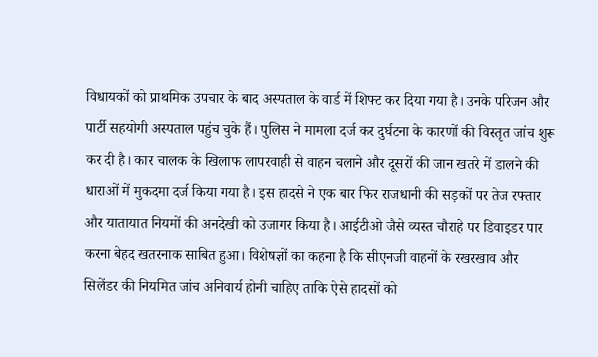विधायकों को प्राथमिक उपचार के बाद अस्पताल के वार्ड में शिफ्ट कर दिया गया है। उनके परिजन और पार्टी सहयोगी अस्पताल पहुंच चुके हैं। पुलिस ने मामला दर्ज कर दुर्घटना के कारणों की विस्तृत जांच शुरू कर दी है। कार चालक के खिलाफ लापरवाही से वाहन चलाने और दूसरों की जान खतरे में डालने की धाराओं में मुकदमा दर्ज किया गया है। इस हादसे ने एक बार फिर राजधानी की सड़कों पर तेज रफ्तार और यातायात नियमों की अनदेखी को उजागर किया है। आईटीओ जैसे व्यस्त चौराहे पर डिवाइडर पार करना बेहद खतरनाक साबित हुआ। विशेषज्ञों का कहना है कि सीएनजी वाहनों के रखरखाव और सिलेंडर की नियमित जांच अनिवार्य होनी चाहिए ताकि ऐसे हादसों को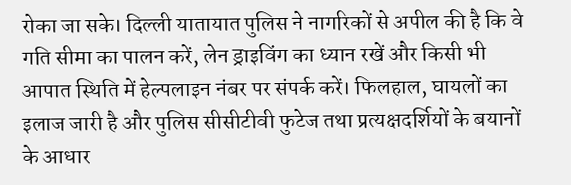रोका जा सके। दिल्ली यातायात पुलिस ने नागरिकों से अपील की है कि वे गति सीमा का पालन करें, लेन ड्राइविंग का ध्यान रखें और किसी भी आपात स्थिति में हेल्पलाइन नंबर पर संपर्क करें। फिलहाल, घायलों का इलाज जारी है और पुलिस सीसीटीवी फुटेज तथा प्रत्यक्षदर्शियों के बयानों के आधार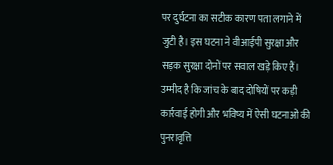पर दुर्घटना का सटीक कारण पता लगाने में जुटी है। इस घटना ने वीआईपी सुरक्षा और सड़क सुरक्षा दोनों पर सवाल खड़े किए हैं। उम्मीद है कि जांच के बाद दोषियों पर कड़ी कार्रवाई होगी और भविष्य में ऐसी घटनाओं की पुनरावृत्ति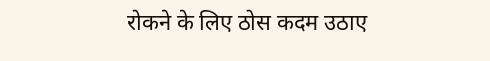रोकने के लिए ठोस कदम उठाए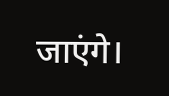जाएंगे।